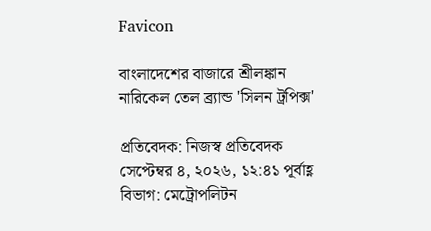Favicon

বাংলাদেশের বাজারে শ্রীলঙ্কান নারিকেল তেল ব্র্যান্ড 'সিলন ট্রপিক্স'

প্রতিবেদক: নিজস্ব প্রতিবেদক সেপ্টেম্বর ৪, ২০২৬, ১২:৪১ পূর্বাহ্ণ বিভাগ: মেট্রোপলিটন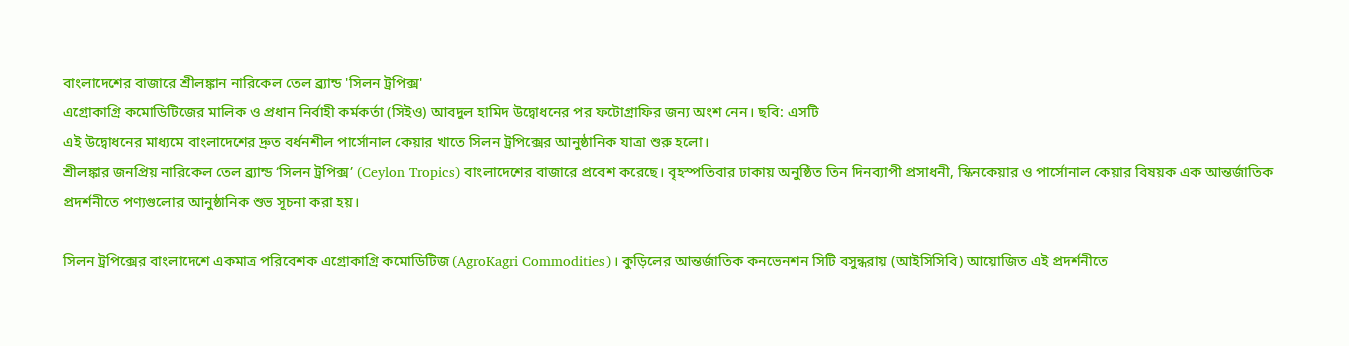বাংলাদেশের বাজারে শ্রীলঙ্কান নারিকেল তেল ব্র্যান্ড 'সিলন ট্রপিক্স'
এগ্রোকাগ্রি কমোডিটিজের মালিক ও প্রধান নির্বাহী কর্মকর্তা (সিইও) আবদুল হামিদ উদ্বোধনের পর ফটোগ্রাফির জন্য অংশ নেন। ছবি: এসটি
এই উদ্বোধনের মাধ্যমে বাংলাদেশের দ্রুত বর্ধনশীল পার্সোনাল কেয়ার খাতে সিলন ট্রপিক্সের আনুষ্ঠানিক যাত্রা শুরু হলো।
শ্রীলঙ্কার জনপ্রিয় নারিকেল তেল ব্র্যান্ড ‘সিলন ট্রপিক্স’ (Ceylon Tropics) বাংলাদেশের বাজারে প্রবেশ করেছে। বৃহস্পতিবার ঢাকায় অনুষ্ঠিত তিন দিনব্যাপী প্রসাধনী, স্কিনকেয়ার ও পার্সোনাল কেয়ার বিষয়ক এক আন্তর্জাতিক প্রদর্শনীতে পণ্যগুলোর আনুষ্ঠানিক শুভ সূচনা করা হয়।

সিলন ট্রপিক্সের বাংলাদেশে একমাত্র পরিবেশক এগ্রোকাগ্রি কমোডিটিজ (AgroKagri Commodities)। কুড়িলের আন্তর্জাতিক কনভেনশন সিটি বসুন্ধরায় (আইসিসিবি) আয়োজিত এই প্রদর্শনীতে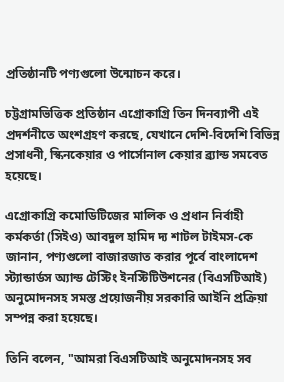প্রতিষ্ঠানটি পণ্যগুলো উন্মোচন করে।

চট্টগ্রামভিত্তিক প্রতিষ্ঠান এগ্রোকাগ্রি তিন দিনব্যাপী এই প্রদর্শনীতে অংশগ্রহণ করছে, যেখানে দেশি-বিদেশি বিভিন্ন প্রসাধনী, স্কিনকেয়ার ও পার্সোনাল কেয়ার ব্র্যান্ড সমবেত হয়েছে।

এগ্রোকাগ্রি কমোডিটিজের মালিক ও প্রধান নির্বাহী কর্মকর্তা (সিইও) আবদুল হামিদ দ্য শাটল টাইমস-কে জানান, পণ্যগুলো বাজারজাত করার পূর্বে বাংলাদেশ স্ট্যান্ডার্ডস অ্যান্ড টেস্টিং ইনস্টিটিউশনের (বিএসটিআই) অনুমোদনসহ সমস্ত প্রয়োজনীয় সরকারি আইনি প্রক্রিয়া সম্পন্ন করা হয়েছে।

তিনি বলেন, "আমরা বিএসটিআই অনুমোদনসহ সব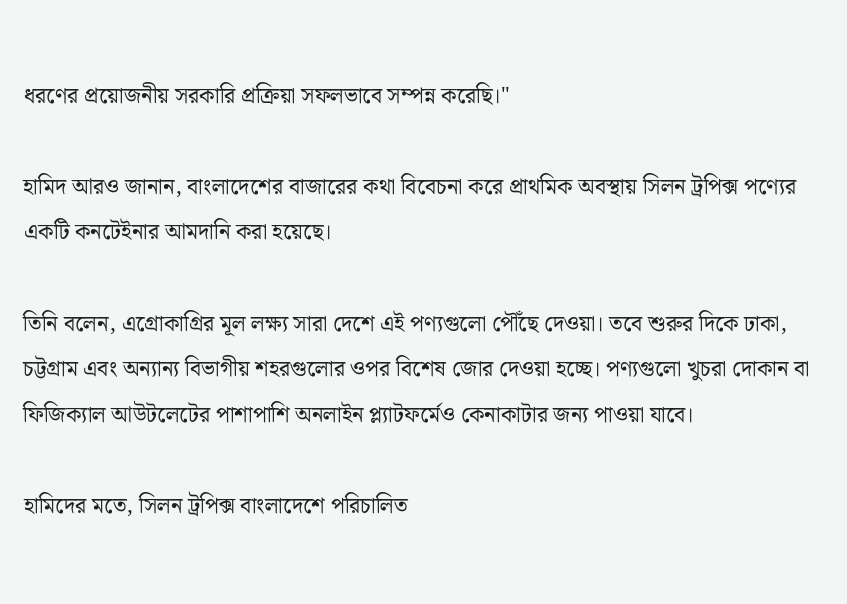ধরণের প্রয়োজনীয় সরকারি প্রক্রিয়া সফলভাবে সম্পন্ন করেছি।"

হামিদ আরও জানান, বাংলাদেশের বাজারের কথা বিবেচনা করে প্রাথমিক অবস্থায় সিলন ট্রপিক্স পণ্যের একটি কনটেইনার আমদানি করা হয়েছে।

তিনি বলেন, এগ্রোকাগ্রির মূল লক্ষ্য সারা দেশে এই পণ্যগুলো পৌঁছে দেওয়া। তবে শুরুর দিকে ঢাকা, চট্টগ্রাম এবং অন্যান্য বিভাগীয় শহরগুলোর ওপর বিশেষ জোর দেওয়া হচ্ছে। পণ্যগুলো খুচরা দোকান বা ফিজিক্যাল আউটলেটের পাশাপাশি অনলাইন প্ল্যাটফর্মেও কেনাকাটার জন্য পাওয়া যাবে।

হামিদের মতে, সিলন ট্রপিক্স বাংলাদেশে পরিচালিত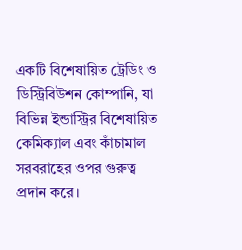একটি বিশেষায়িত ট্রেডিং ও ডিস্ট্রিবিউশন কোম্পানি, যা বিভিন্ন ইন্ডাস্ট্রির বিশেষায়িত কেমিক্যাল এবং কাঁচামাল সরবরাহের ওপর গুরুত্ব প্রদান করে।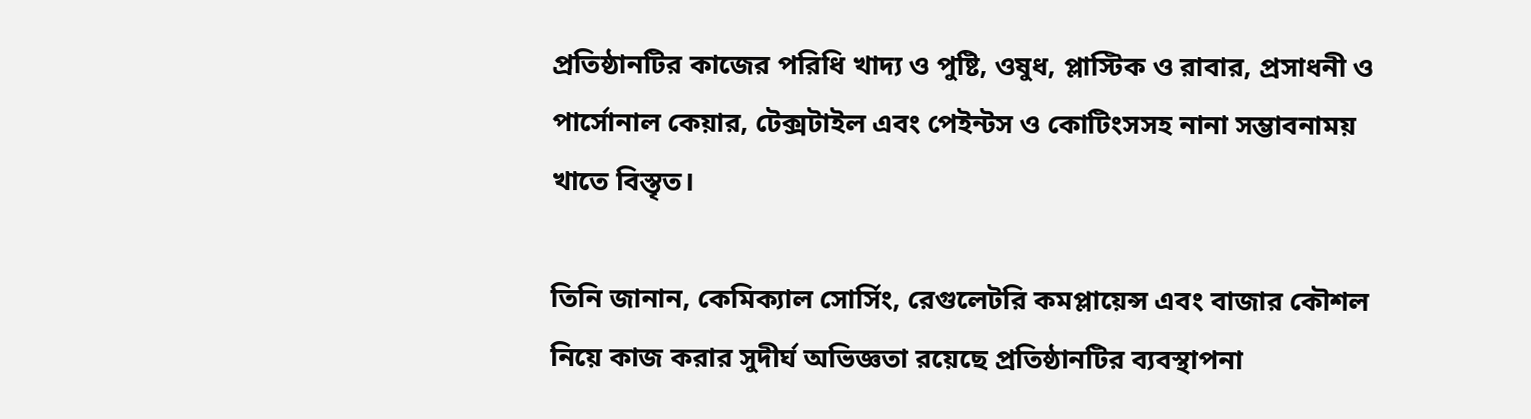প্রতিষ্ঠানটির কাজের পরিধি খাদ্য ও পুষ্টি, ওষুধ, প্লাস্টিক ও রাবার, প্রসাধনী ও পার্সোনাল কেয়ার, টেক্সটাইল এবং পেইন্টস ও কোটিংসসহ নানা সম্ভাবনাময় খাতে বিস্তৃত।

তিনি জানান, কেমিক্যাল সোর্সিং, রেগুলেটরি কমপ্লায়েন্স এবং বাজার কৌশল নিয়ে কাজ করার সুদীর্ঘ অভিজ্ঞতা রয়েছে প্রতিষ্ঠানটির ব্যবস্থাপনা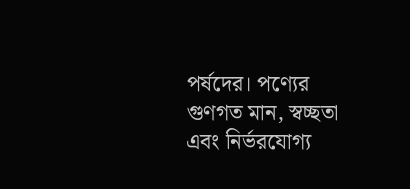পর্ষদের। পণ্যের গুণগত মান, স্বচ্ছতা এবং নির্ভরযোগ্য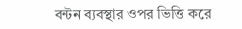বন্টন ব্যবস্থার ওপর ভিত্তি করে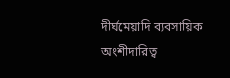দীর্ঘমেয়াদি ব্যবসায়িক অংশীদারিত্ব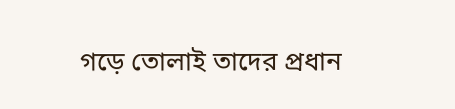গড়ে তোলাই তাদের প্রধান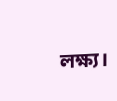লক্ষ্য।